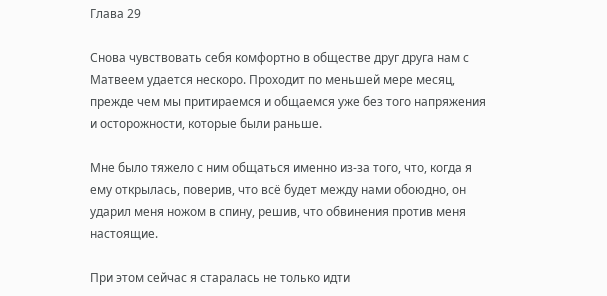Глава 29

Снова чувствовать себя комфортно в обществе друг друга нам с Матвеем удается нескоро. Проходит по меньшей мере месяц, прежде чем мы притираемся и общаемся уже без того напряжения и осторожности, которые были раньше.

Мне было тяжело с ним общаться именно из-за того, что, когда я ему открылась, поверив, что всё будет между нами обоюдно, он ударил меня ножом в спину, решив, что обвинения против меня настоящие.

При этом сейчас я старалась не только идти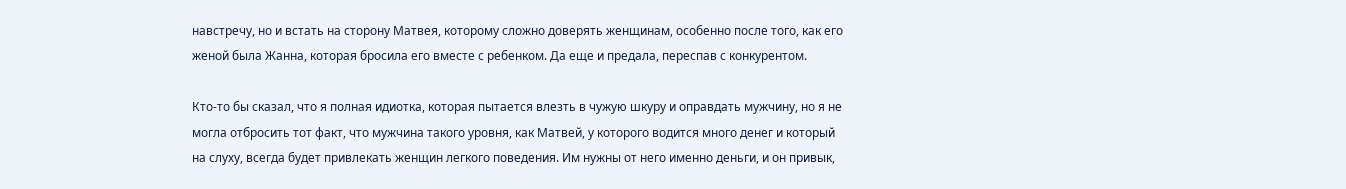навстречу, но и встать на сторону Матвея, которому сложно доверять женщинам, особенно после того, как его женой была Жанна, которая бросила его вместе с ребенком. Да еще и предала, переспав с конкурентом.

Кто-то бы сказал, что я полная идиотка, которая пытается влезть в чужую шкуру и оправдать мужчину, но я не могла отбросить тот факт, что мужчина такого уровня, как Матвей, у которого водится много денег и который на слуху, всегда будет привлекать женщин легкого поведения. Им нужны от него именно деньги, и он привык,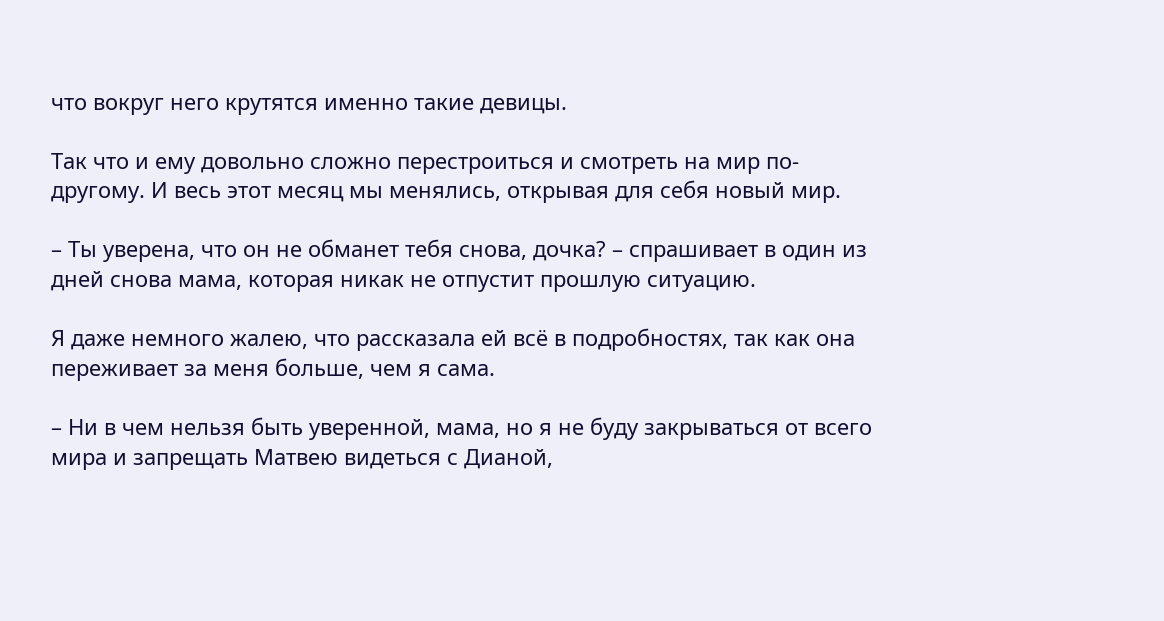что вокруг него крутятся именно такие девицы.

Так что и ему довольно сложно перестроиться и смотреть на мир по-другому. И весь этот месяц мы менялись, открывая для себя новый мир.

– Ты уверена, что он не обманет тебя снова, дочка? – спрашивает в один из дней снова мама, которая никак не отпустит прошлую ситуацию.

Я даже немного жалею, что рассказала ей всё в подробностях, так как она переживает за меня больше, чем я сама.

– Ни в чем нельзя быть уверенной, мама, но я не буду закрываться от всего мира и запрещать Матвею видеться с Дианой,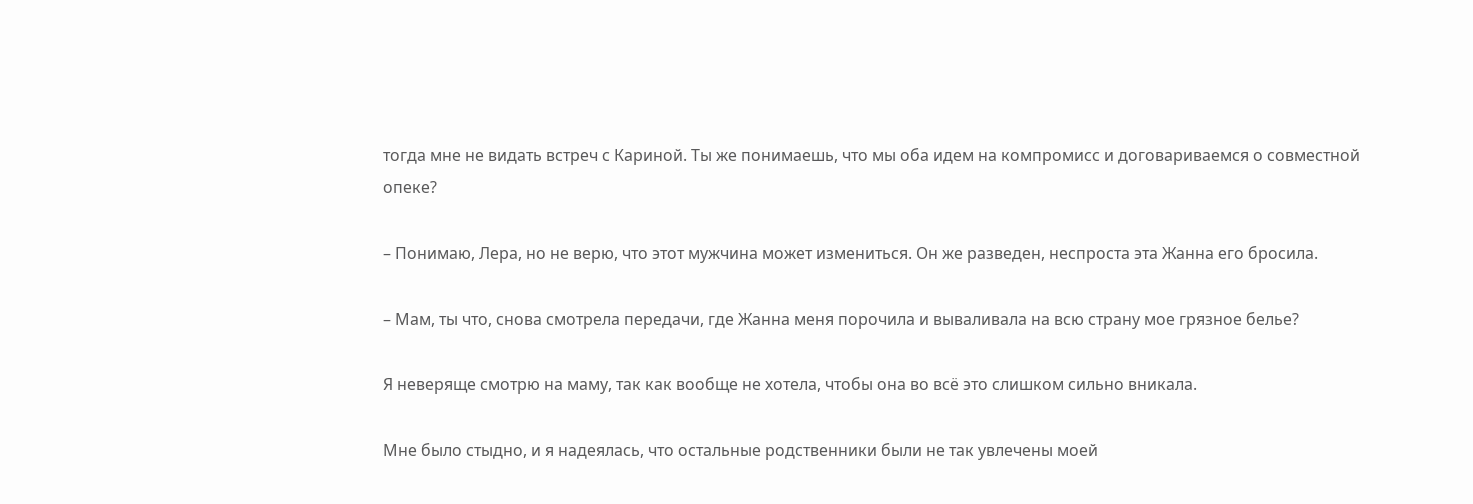тогда мне не видать встреч с Кариной. Ты же понимаешь, что мы оба идем на компромисс и договариваемся о совместной опеке?

– Понимаю, Лера, но не верю, что этот мужчина может измениться. Он же разведен, неспроста эта Жанна его бросила.

– Мам, ты что, снова смотрела передачи, где Жанна меня порочила и вываливала на всю страну мое грязное белье?

Я неверяще смотрю на маму, так как вообще не хотела, чтобы она во всё это слишком сильно вникала.

Мне было стыдно, и я надеялась, что остальные родственники были не так увлечены моей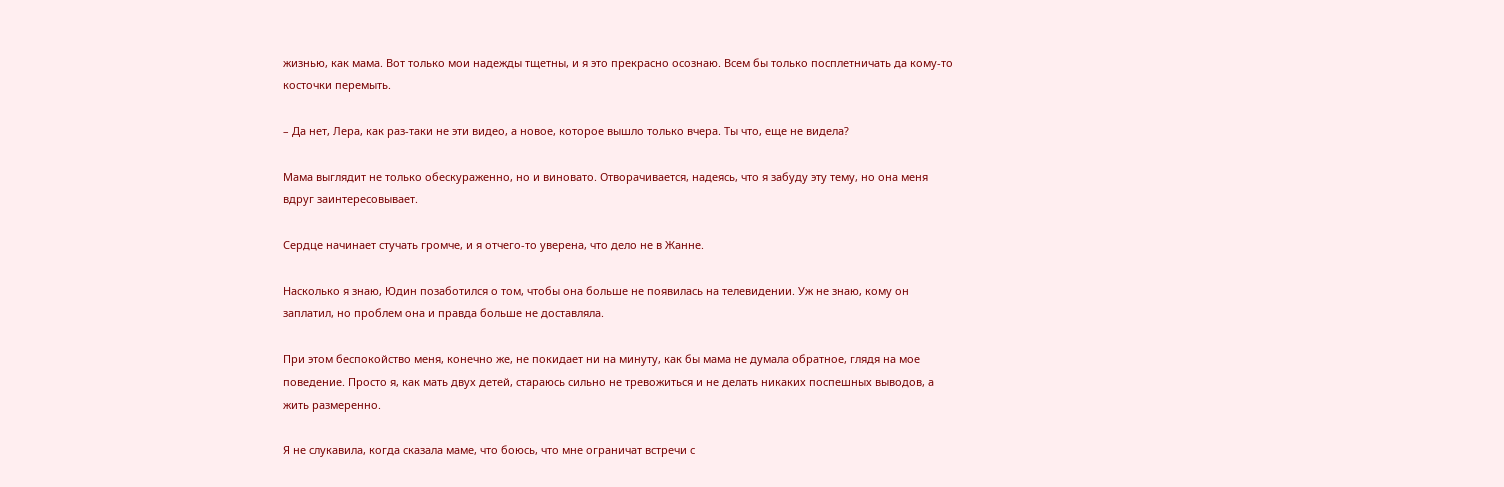жизнью, как мама. Вот только мои надежды тщетны, и я это прекрасно осознаю. Всем бы только посплетничать да кому-то косточки перемыть.

– Да нет, Лера, как раз-таки не эти видео, а новое, которое вышло только вчера. Ты что, еще не видела?

Мама выглядит не только обескураженно, но и виновато. Отворачивается, надеясь, что я забуду эту тему, но она меня вдруг заинтересовывает.

Сердце начинает стучать громче, и я отчего-то уверена, что дело не в Жанне.

Насколько я знаю, Юдин позаботился о том, чтобы она больше не появилась на телевидении. Уж не знаю, кому он заплатил, но проблем она и правда больше не доставляла.

При этом беспокойство меня, конечно же, не покидает ни на минуту, как бы мама не думала обратное, глядя на мое поведение. Просто я, как мать двух детей, стараюсь сильно не тревожиться и не делать никаких поспешных выводов, а жить размеренно.

Я не слукавила, когда сказала маме, что боюсь, что мне ограничат встречи с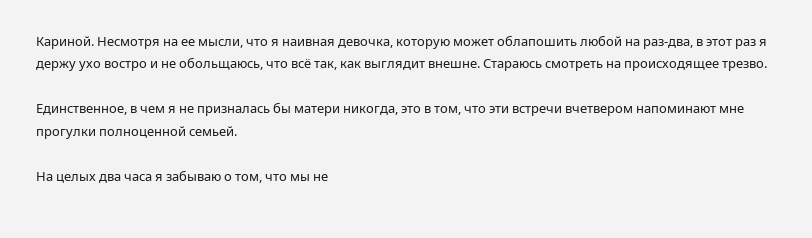Кариной. Несмотря на ее мысли, что я наивная девочка, которую может облапошить любой на раз-два, в этот раз я держу ухо востро и не обольщаюсь, что всё так, как выглядит внешне. Стараюсь смотреть на происходящее трезво.

Единственное, в чем я не призналась бы матери никогда, это в том, что эти встречи вчетвером напоминают мне прогулки полноценной семьей.

На целых два часа я забываю о том, что мы не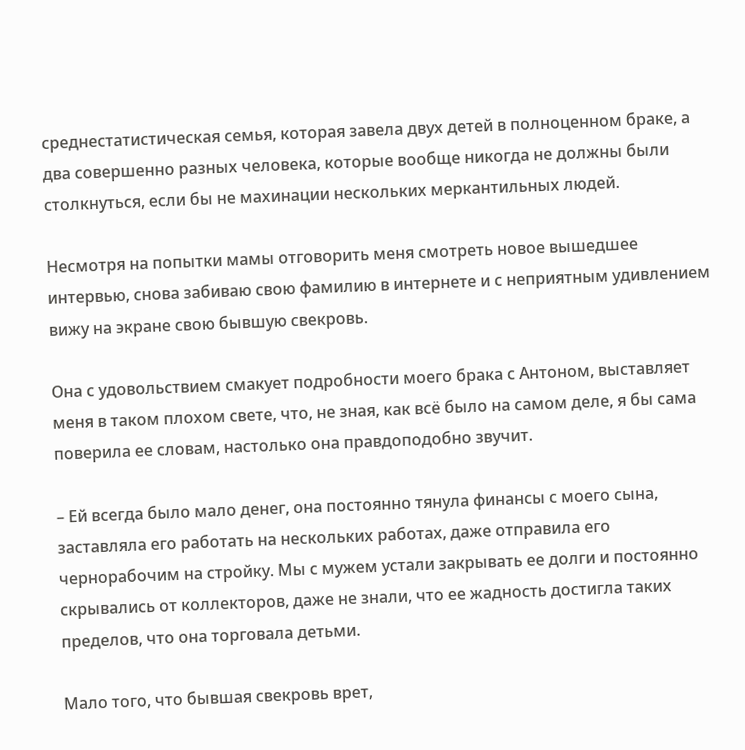среднестатистическая семья, которая завела двух детей в полноценном браке, а два совершенно разных человека, которые вообще никогда не должны были столкнуться, если бы не махинации нескольких меркантильных людей.

Несмотря на попытки мамы отговорить меня смотреть новое вышедшее интервью, снова забиваю свою фамилию в интернете и с неприятным удивлением вижу на экране свою бывшую свекровь.

Она с удовольствием смакует подробности моего брака с Антоном, выставляет меня в таком плохом свете, что, не зная, как всё было на самом деле, я бы сама поверила ее словам, настолько она правдоподобно звучит.

– Ей всегда было мало денег, она постоянно тянула финансы с моего сына, заставляла его работать на нескольких работах, даже отправила его чернорабочим на стройку. Мы с мужем устали закрывать ее долги и постоянно скрывались от коллекторов, даже не знали, что ее жадность достигла таких пределов, что она торговала детьми.

Мало того, что бывшая свекровь врет,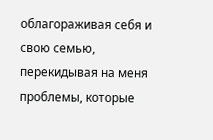облагораживая себя и свою семью, перекидывая на меня проблемы, которые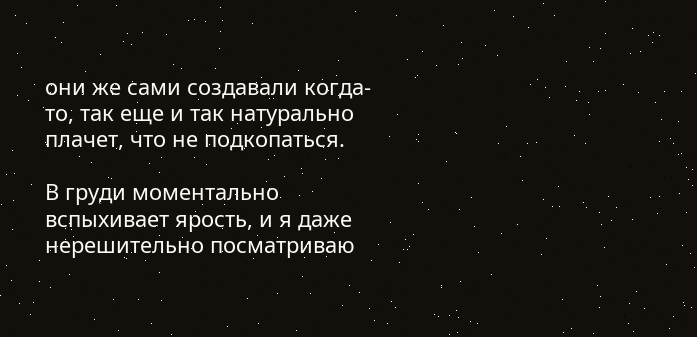они же сами создавали когда-то, так еще и так натурально плачет, что не подкопаться.

В груди моментально вспыхивает ярость, и я даже нерешительно посматриваю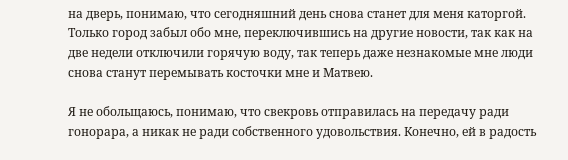на дверь, понимаю, что сегодняшний день снова станет для меня каторгой. Только город забыл обо мне, переключившись на другие новости, так как на две недели отключили горячую воду, так теперь даже незнакомые мне люди снова станут перемывать косточки мне и Матвею.

Я не обольщаюсь, понимаю, что свекровь отправилась на передачу ради гонорара, а никак не ради собственного удовольствия. Конечно, ей в радость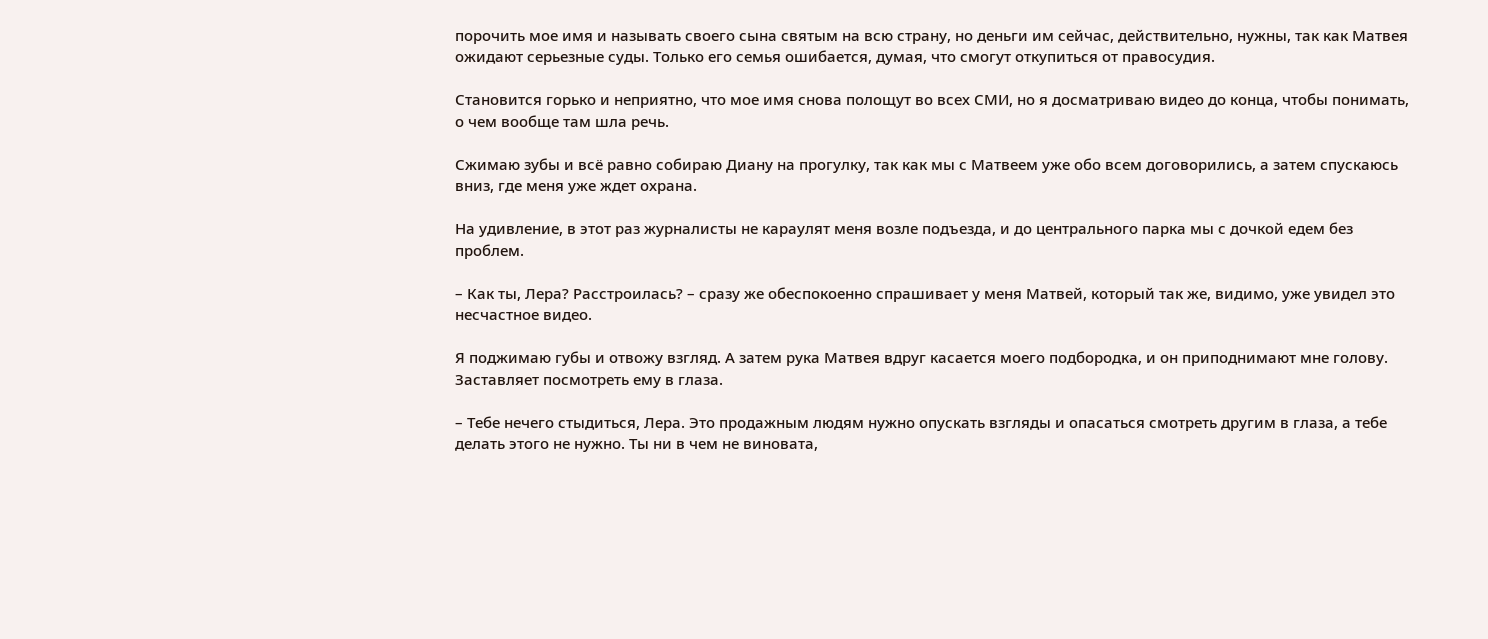порочить мое имя и называть своего сына святым на всю страну, но деньги им сейчас, действительно, нужны, так как Матвея ожидают серьезные суды. Только его семья ошибается, думая, что смогут откупиться от правосудия.

Становится горько и неприятно, что мое имя снова полощут во всех СМИ, но я досматриваю видео до конца, чтобы понимать, о чем вообще там шла речь.

Сжимаю зубы и всё равно собираю Диану на прогулку, так как мы с Матвеем уже обо всем договорились, а затем спускаюсь вниз, где меня уже ждет охрана.

На удивление, в этот раз журналисты не караулят меня возле подъезда, и до центрального парка мы с дочкой едем без проблем.

– Как ты, Лера? Расстроилась? – сразу же обеспокоенно спрашивает у меня Матвей, который так же, видимо, уже увидел это несчастное видео.

Я поджимаю губы и отвожу взгляд. А затем рука Матвея вдруг касается моего подбородка, и он приподнимают мне голову. Заставляет посмотреть ему в глаза.

– Тебе нечего стыдиться, Лера. Это продажным людям нужно опускать взгляды и опасаться смотреть другим в глаза, а тебе делать этого не нужно. Ты ни в чем не виновата,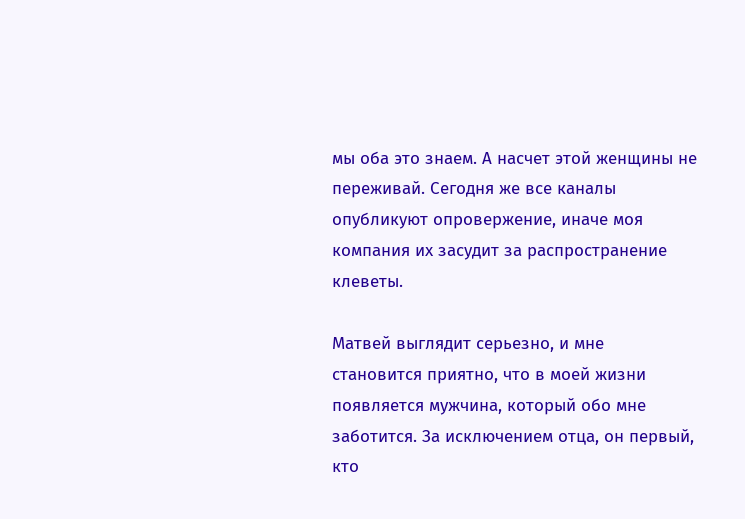мы оба это знаем. А насчет этой женщины не переживай. Сегодня же все каналы опубликуют опровержение, иначе моя компания их засудит за распространение клеветы.

Матвей выглядит серьезно, и мне становится приятно, что в моей жизни появляется мужчина, который обо мне заботится. За исключением отца, он первый, кто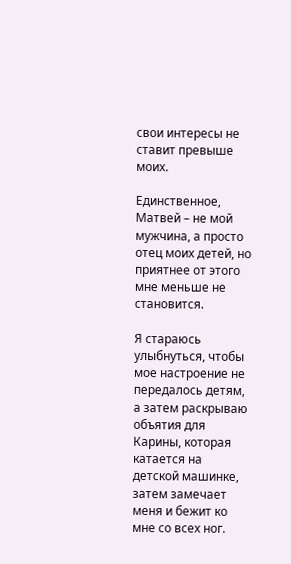свои интересы не ставит превыше моих.

Единственное, Матвей – не мой мужчина, а просто отец моих детей, но приятнее от этого мне меньше не становится.

Я стараюсь улыбнуться, чтобы мое настроение не передалось детям, а затем раскрываю объятия для Карины, которая катается на детской машинке, затем замечает меня и бежит ко мне со всех ног.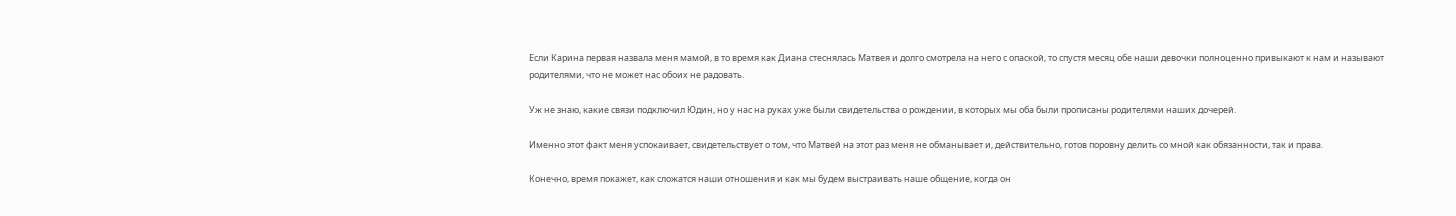Если Карина первая назвала меня мамой, в то время как Диана стеснялась Матвея и долго смотрела на него с опаской, то спустя месяц обе наши девочки полноценно привыкают к нам и называют родителями, что не может нас обоих не радовать.

Уж не знаю, какие связи подключил Юдин, но у нас на руках уже были свидетельства о рождении, в которых мы оба были прописаны родителями наших дочерей.

Именно этот факт меня успокаивает, свидетельствует о том, что Матвей на этот раз меня не обманывает и, действительно, готов поровну делить со мной как обязанности, так и права.

Конечно, время покажет, как сложатся наши отношения и как мы будем выстраивать наше общение, когда он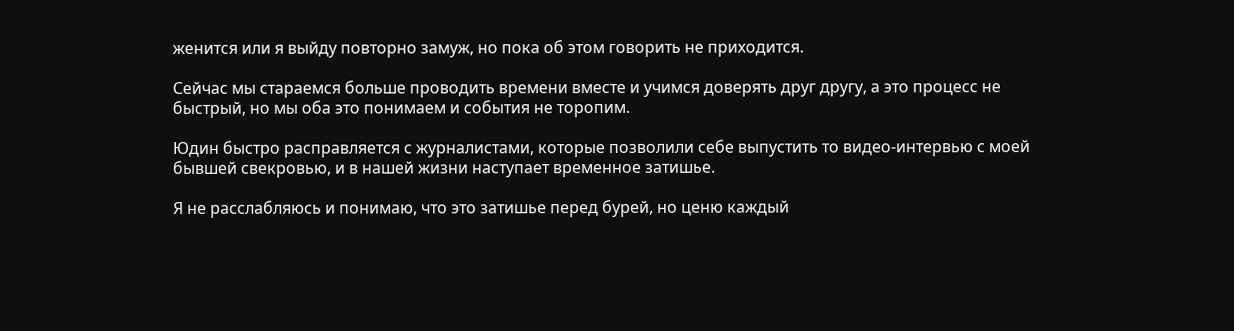женится или я выйду повторно замуж, но пока об этом говорить не приходится.

Сейчас мы стараемся больше проводить времени вместе и учимся доверять друг другу, а это процесс не быстрый, но мы оба это понимаем и события не торопим.

Юдин быстро расправляется с журналистами, которые позволили себе выпустить то видео-интервью с моей бывшей свекровью, и в нашей жизни наступает временное затишье.

Я не расслабляюсь и понимаю, что это затишье перед бурей, но ценю каждый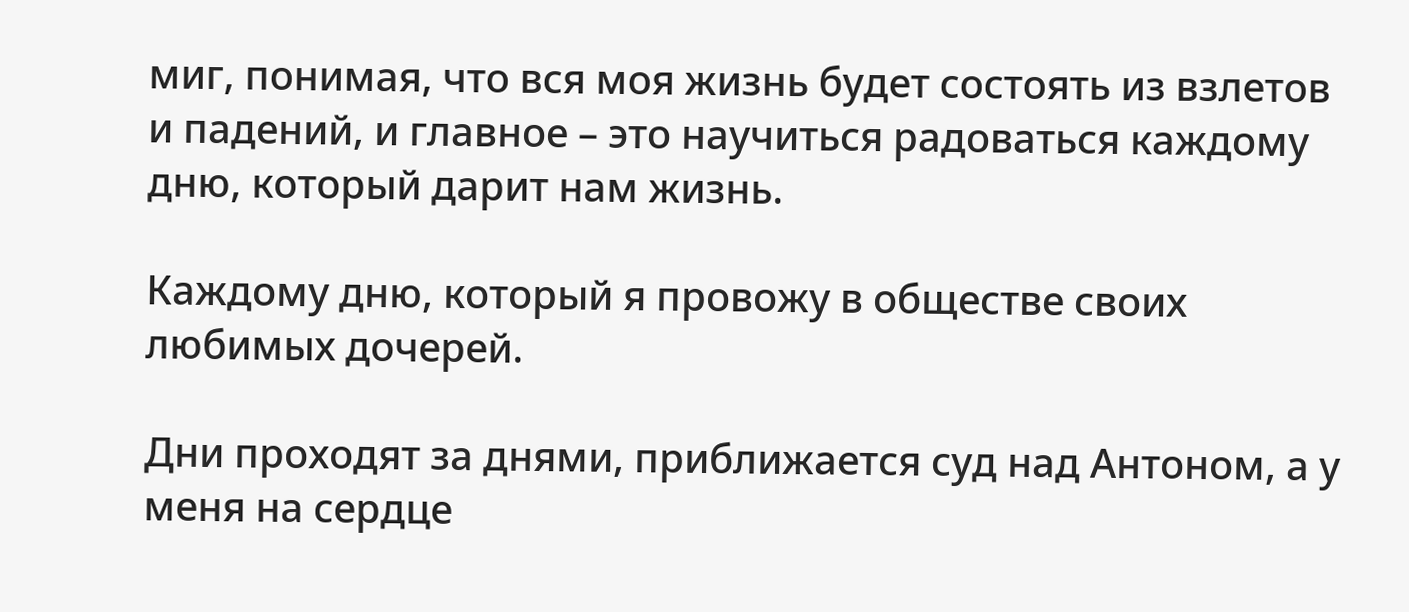миг, понимая, что вся моя жизнь будет состоять из взлетов и падений, и главное – это научиться радоваться каждому дню, который дарит нам жизнь.

Каждому дню, который я провожу в обществе своих любимых дочерей.

Дни проходят за днями, приближается суд над Антоном, а у меня на сердце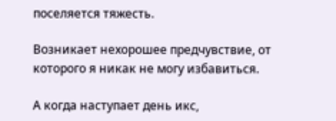поселяется тяжесть.

Возникает нехорошее предчувствие, от которого я никак не могу избавиться.

А когда наступает день икс,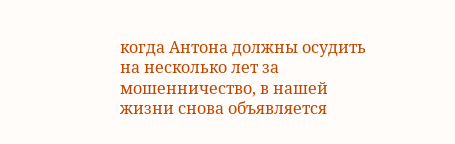когда Антона должны осудить на несколько лет за мошенничество, в нашей жизни снова объявляется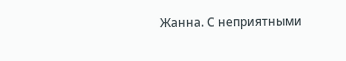Жанна. С неприятными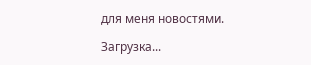для меня новостями.

Загрузка...